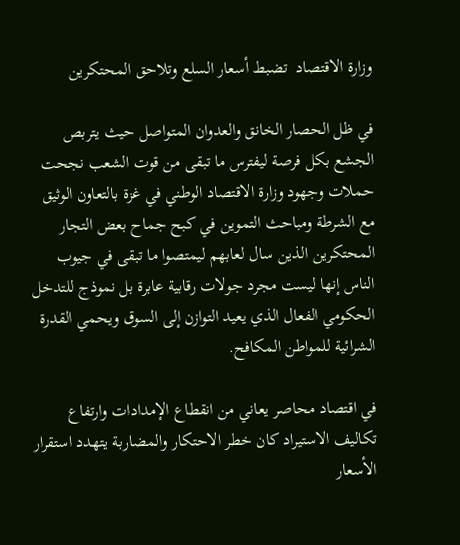وزارة الاقتصاد  تضبط أسعار السلع وتلاحق المحتكرين

في ظل الحصار الخانق والعدوان المتواصل حيث يتربص الجشع بكل فرصة ليفترس ما تبقى من قوت الشعب نجحت حملات وجهود وزارة الاقتصاد الوطني في غزة بالتعاون الوثيق مع الشرطة ومباحث التموين في كبح جماح بعض التجار المحتكرين الذين سال لعابهم ليمتصوا ما تبقى في جيوب الناس إنها ليست مجرد جولات رقابية عابرة بل نموذج للتدخل الحكومي الفعال الذي يعيد التوازن إلى السوق ويحمي القدرة الشرائية للمواطن المكافح.

في اقتصاد محاصر يعاني من انقطاع الإمدادات وارتفاع تكاليف الاستيراد كان خطر الاحتكار والمضاربة يتهدد استقرار الأسعار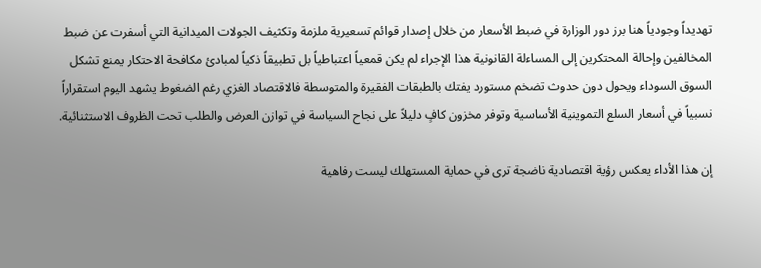تهديداً وجودياً هنا برز دور الوزارة في ضبط الأسعار من خلال إصدار قوائم تسعيرية ملزمة وتكثيف الجولات الميدانية التي أسفرت عن ضبط المخالفين وإحالة المحتكرين إلى المساءلة القانونية هذا الإجراء لم يكن قمعياً اعتباطياً بل تطبيقاً ذكياً لمبادئ مكافحة الاحتكار يمنع تشكل السوق السوداء ويحول دون حدوث تضخم مستورد يفتك بالطبقات الفقيرة والمتوسطة فالاقتصاد الغزي رغم الضغوط يشهد اليوم استقراراً نسبياً في أسعار السلع التموينية الأساسية وتوفر مخزون كافٍ دليلاً على نجاح السياسة في توازن العرض والطلب تحت الظروف الاستثنائية.

إن هذا الأداء يعكس رؤية اقتصادية ناضجة ترى في حماية المستهلك ليست رفاهية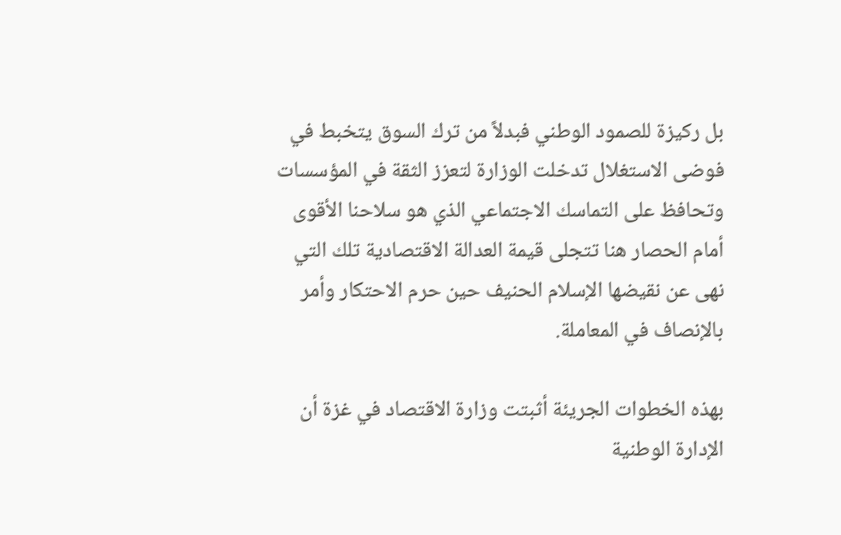بل ركيزة للصمود الوطني فبدلاً من ترك السوق يتخبط في فوضى الاستغلال تدخلت الوزارة لتعزز الثقة في المؤسسات وتحافظ على التماسك الاجتماعي الذي هو سلاحنا الأقوى أمام الحصار هنا تتجلى قيمة العدالة الاقتصادية تلك التي نهى عن نقيضها الإسلام الحنيف حين حرم الاحتكار وأمر بالإنصاف في المعاملة.

بهذه الخطوات الجريئة أثبتت وزارة الاقتصاد في غزة أن الإدارة الوطنية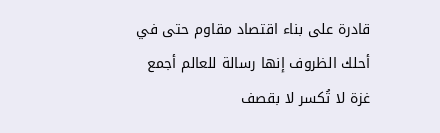قادرة على بناء اقتصاد مقاوم حتى في أحلك الظروف إنها رسالة للعالم أجمع غزة لا تُكسر لا بقصف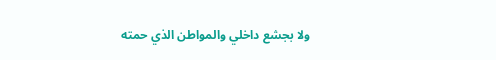ولا بجشع داخلي والمواطن الذي حمته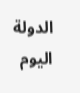الدولة اليوم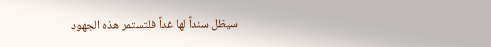سيظل سنداً لها غداً فلتستمر هذه الجهود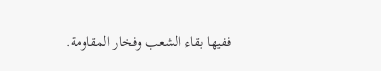ففيها بقاء الشعب وفخار المقاومة.